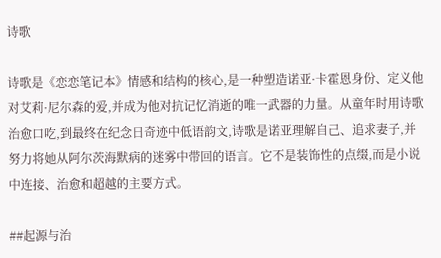诗歌

诗歌是《恋恋笔记本》情感和结构的核心,是一种塑造诺亚·卡霍恩身份、定义他对艾莉·尼尔森的爱,并成为他对抗记忆消逝的唯一武器的力量。从童年时用诗歌治愈口吃,到最终在纪念日奇迹中低语韵文,诗歌是诺亚理解自己、追求妻子,并努力将她从阿尔茨海默病的迷雾中带回的语言。它不是装饰性的点缀,而是小说中连接、治愈和超越的主要方式。

##起源与治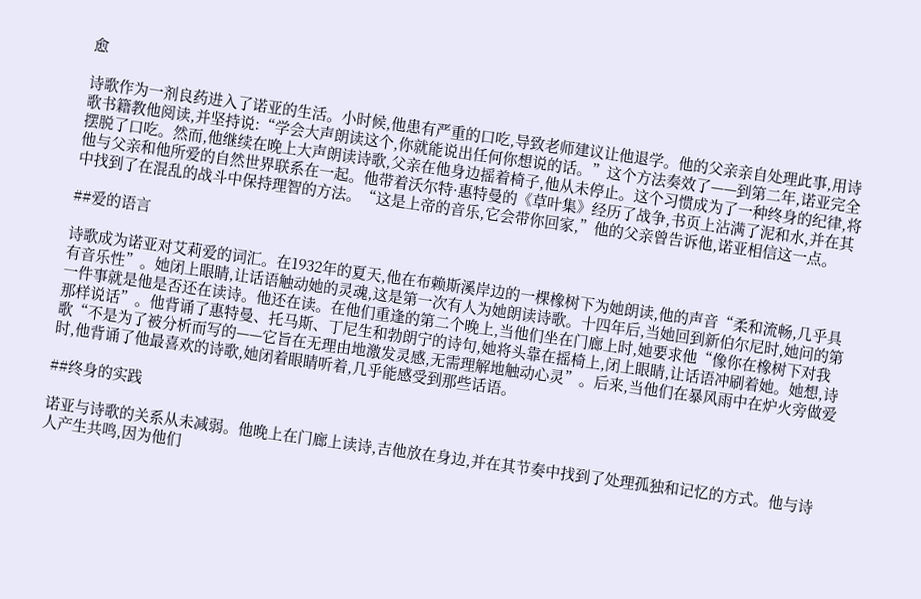愈

诗歌作为一剂良药进入了诺亚的生活。小时候,他患有严重的口吃,导致老师建议让他退学。他的父亲亲自处理此事,用诗歌书籍教他阅读,并坚持说:“学会大声朗读这个,你就能说出任何你想说的话。”这个方法奏效了——到第二年,诺亚完全摆脱了口吃。然而,他继续在晚上大声朗读诗歌,父亲在他身边摇着椅子,他从未停止。这个习惯成为了一种终身的纪律,将他与父亲和他所爱的自然世界联系在一起。他带着沃尔特·惠特曼的《草叶集》经历了战争,书页上沾满了泥和水,并在其中找到了在混乱的战斗中保持理智的方法。“这是上帝的音乐,它会带你回家,”他的父亲曾告诉他,诺亚相信这一点。

##爱的语言

诗歌成为诺亚对艾莉爱的词汇。在1932年的夏天,他在布赖斯溪岸边的一棵橡树下为她朗读,他的声音“柔和流畅,几乎具有音乐性”。她闭上眼睛,让话语触动她的灵魂,这是第一次有人为她朗读诗歌。十四年后,当她回到新伯尔尼时,她问的第一件事就是他是否还在读诗。他还在读。在他们重逢的第二个晚上,当他们坐在门廊上时,她要求他“像你在橡树下对我那样说话”。他背诵了惠特曼、托马斯、丁尼生和勃朗宁的诗句,她将头靠在摇椅上,闭上眼睛,让话语冲刷着她。她想,诗歌“不是为了被分析而写的——它旨在无理由地激发灵感,无需理解地触动心灵”。后来,当他们在暴风雨中在炉火旁做爱时,他背诵了他最喜欢的诗歌,她闭着眼睛听着,几乎能感受到那些话语。

##终身的实践

诺亚与诗歌的关系从未减弱。他晚上在门廊上读诗,吉他放在身边,并在其节奏中找到了处理孤独和记忆的方式。他与诗人产生共鸣,因为他们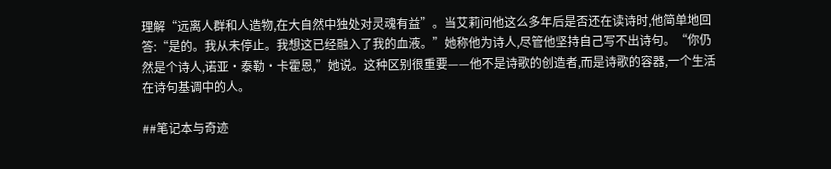理解“远离人群和人造物,在大自然中独处对灵魂有益”。当艾莉问他这么多年后是否还在读诗时,他简单地回答:“是的。我从未停止。我想这已经融入了我的血液。”她称他为诗人,尽管他坚持自己写不出诗句。“你仍然是个诗人,诺亚·泰勒·卡霍恩,”她说。这种区别很重要——他不是诗歌的创造者,而是诗歌的容器,一个生活在诗句基调中的人。

##笔记本与奇迹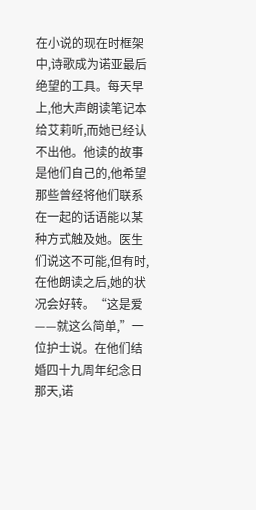在小说的现在时框架中,诗歌成为诺亚最后绝望的工具。每天早上,他大声朗读笔记本给艾莉听,而她已经认不出他。他读的故事是他们自己的,他希望那些曾经将他们联系在一起的话语能以某种方式触及她。医生们说这不可能,但有时,在他朗读之后,她的状况会好转。“这是爱——就这么简单,”一位护士说。在他们结婚四十九周年纪念日那天,诺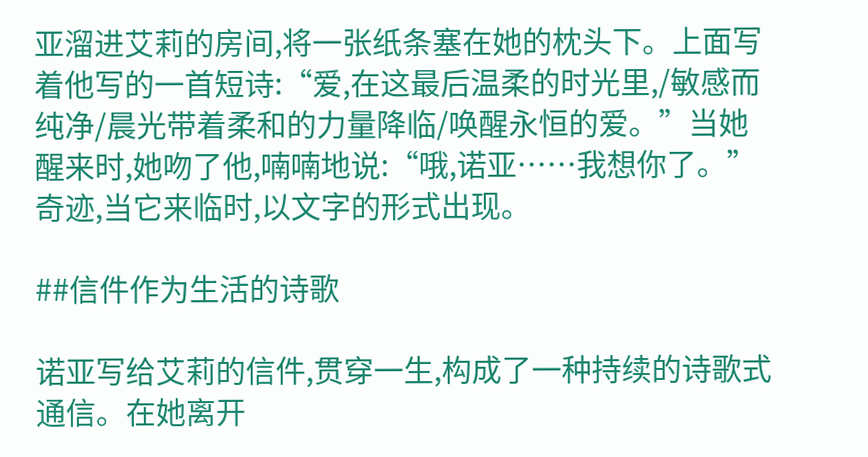亚溜进艾莉的房间,将一张纸条塞在她的枕头下。上面写着他写的一首短诗:“爱,在这最后温柔的时光里,/敏感而纯净/晨光带着柔和的力量降临/唤醒永恒的爱。”当她醒来时,她吻了他,喃喃地说:“哦,诺亚……我想你了。”奇迹,当它来临时,以文字的形式出现。

##信件作为生活的诗歌

诺亚写给艾莉的信件,贯穿一生,构成了一种持续的诗歌式通信。在她离开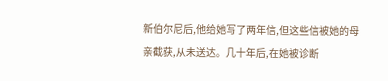新伯尔尼后,他给她写了两年信,但这些信被她的母亲截获,从未送达。几十年后,在她被诊断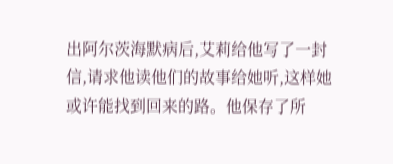出阿尔茨海默病后,艾莉给他写了一封信,请求他读他们的故事给她听,这样她或许能找到回来的路。他保存了所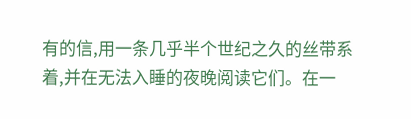有的信,用一条几乎半个世纪之久的丝带系着,并在无法入睡的夜晚阅读它们。在一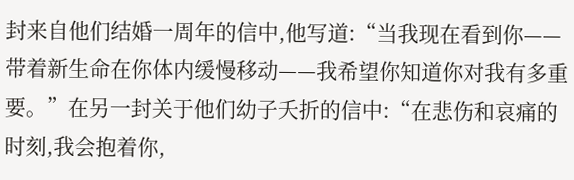封来自他们结婚一周年的信中,他写道:“当我现在看到你——带着新生命在你体内缓慢移动——我希望你知道你对我有多重要。”在另一封关于他们幼子夭折的信中:“在悲伤和哀痛的时刻,我会抱着你,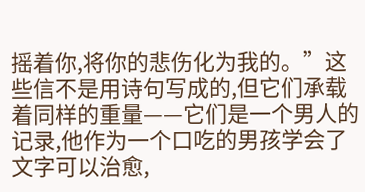摇着你,将你的悲伤化为我的。”这些信不是用诗句写成的,但它们承载着同样的重量——它们是一个男人的记录,他作为一个口吃的男孩学会了文字可以治愈,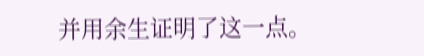并用余生证明了这一点。